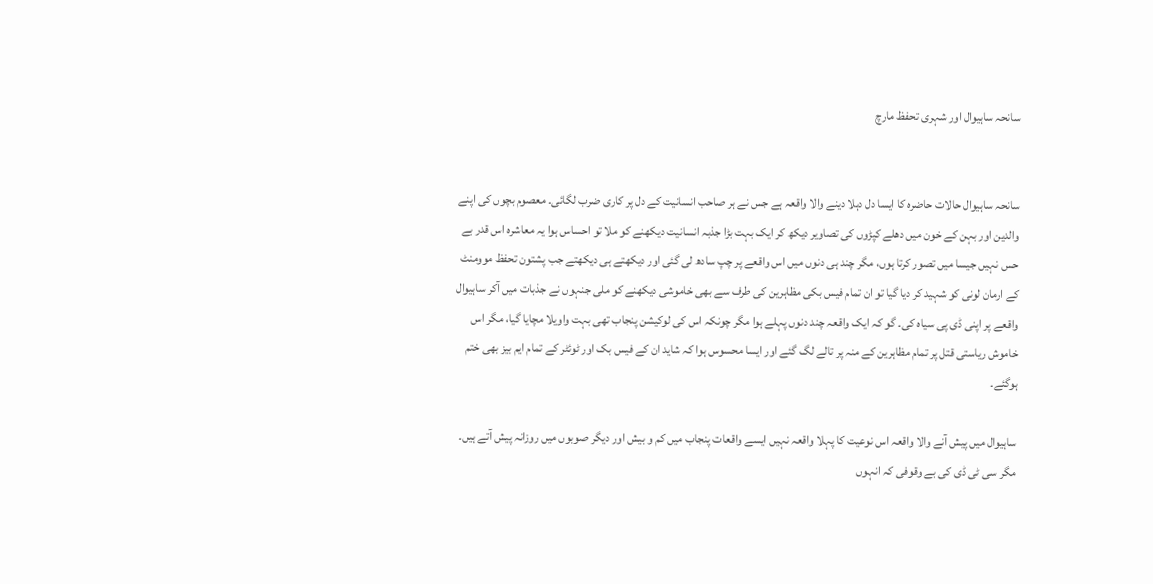سانحہ ساہیوال اور شہری تحفظ مارچ


سانحہ ساہیوال حالات حاضرہ کا ایسا دل دہلا دینے والا واقعہ ہے جس نے ہر صاحب انسانیت کے دل پر کاری ضرب لگائی۔ معصوم بچوں کی اپنے والدین اور بہن کے خون میں دھلے کپڑوں کی تصاویر دیکھ کر ایک بہت بڑا جذبہ انسانیت دیکھنے کو ملا تو احساس ہوا یہ معاشرہ اس قدر بے حس نہیں جیسا میں تصور کرتا ہوں، مگر چند ہی دنوں میں اس واقعے پر چپ سادھ لی گئی اور دیکھتے ہی دیکھتے جب پشتون تحفظ موومنٹ کے ارمان لونی کو شہید کر دیا گیا تو ان تمام فیس بکی مظاہرین کی طرف سے بھی خاموشی دیکھنے کو ملی جنہوں نے جذبات میں آکر ساہیوال واقعے پر اپنی ڈی پی سیاہ کی۔ گو کہ ایک واقعہ چند دنوں پہلے ہوا مگر چونکہ اس کی لوکیشن پنجاب تھی بہت واویلا مچایا گیا، مگر اس خاموش ریاستی قتل پر تمام مظاہرین کے منہ پر تالے لگ گئے اور ایسا محسوس ہوا کہ شاید ان کے فیس بک اور ٹوئٹر کے تمام ایم بیز بھی ختم ہوگئے۔

ساہیوال میں پیش آنے والا واقعہ اس نوعیت کا پہلا واقعہ نہیں ایسے واقعات پنجاب میں کم و بیش اور دیگر صوبوں میں روزانہ پیش آتے ہیں۔ مگر سی ٹی ڈی کی بے وقوفی کہ انہوں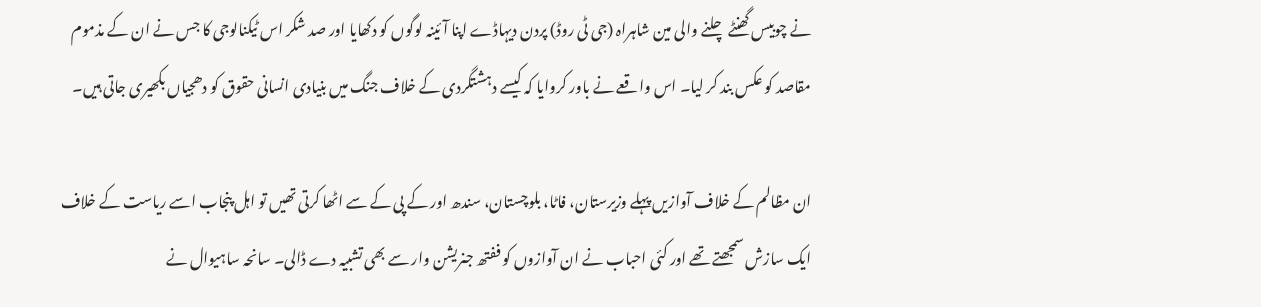نے چوبیس گھنٹے چلنے والی مین شاہراہ (جی ٹی روڈ) پردن دیہاڈے اپنا آئینہ لوگوں کو دکھایا اور صد شکر اس ٹیکنالوجی کا جس نے ان کے مذموم مقاصد کو عکس بند کر لیا۔ اس واقعے نے باور کروایا کہ کیسے دہشتگردی کے خلاف جنگ میں بنیادی انسانی حقوق کو دھجیاں بکھیری جاتی ہیں۔

ان مظالم کے خلاف آوازیں پہلے وزیرستان، فاٹا، بلوچستان، سندھ اور کے پی کے سے اٹھا کرتی تھیں تو اہل پنجاب اسے ریاست کے خلاف ایک سازش سمجھتے تھے اور کئی احباب نے ان آوازوں کو ففتھ جنریشن وار سے بھی تشبیہ دے ڈالی۔ سانحہ ساہیوال نے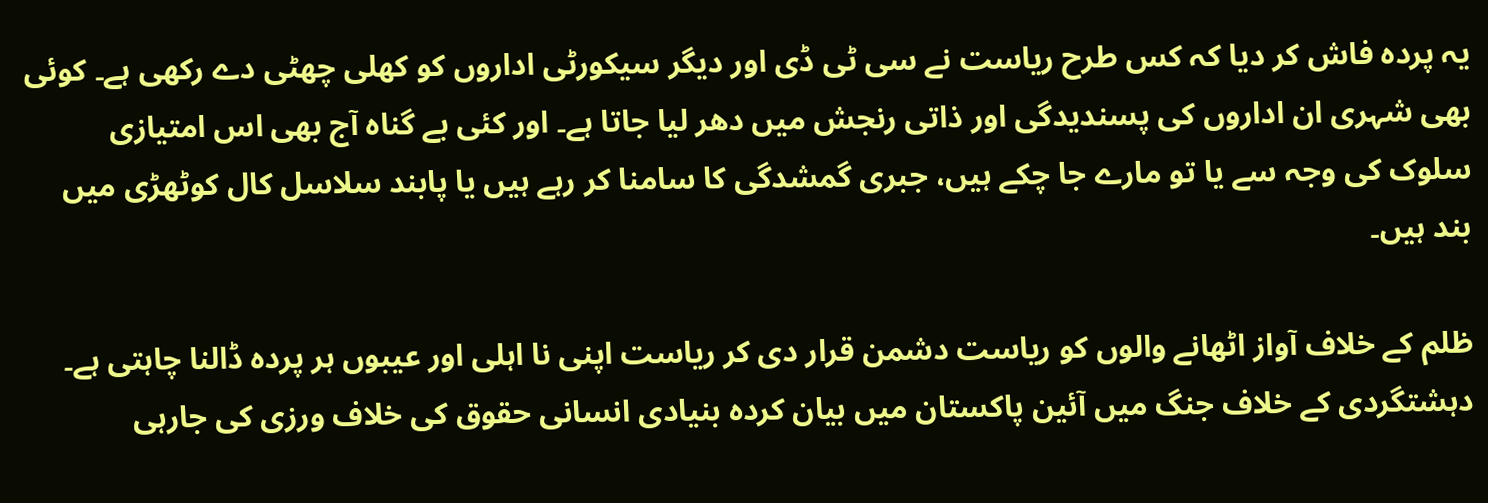یہ پردہ فاش کر دیا کہ کس طرح ریاست نے سی ٹی ڈی اور دیگر سیکورٹی اداروں کو کھلی چھٹی دے رکھی ہے۔ کوئی بھی شہری ان اداروں کی پسندیدگی اور ذاتی رنجش میں دھر لیا جاتا ہے۔ اور کئی بے گناہ آج بھی اس امتیازی سلوک کی وجہ سے یا تو مارے جا چکے ہیں، جبری گمشدگی کا سامنا کر رہے ہیں یا پابند سلاسل کال کوٹھڑی میں بند ہیں۔

ظلم کے خلاف آواز اٹھانے والوں کو ریاست دشمن قرار دی کر ریاست اپنی نا اہلی اور عیبوں ہر پردہ ڈالنا چاہتی ہے۔ دہشتگردی کے خلاف جنگ میں آئین پاکستان میں بیان کردہ بنیادی انسانی حقوق کی خلاف ورزی کی جارہی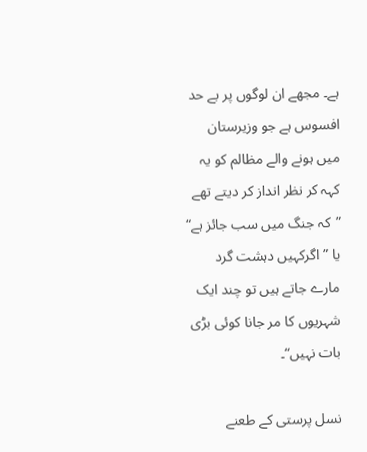ہے۔ مجھے ان لوگوں پر بے حد افسوس ہے جو وزیرستان میں ہونے والے مظالم کو یہ کہہ کر نظر انداز کر دیتے تھے ”کہ جنگ میں سب جائز ہے“ یا ”اگرکہیں دہشت گرد مارے جاتے ہیں تو چند ایک شہریوں کا مر جانا کوئی بڑی بات نہیں“۔

نسل پرستی کے طعنے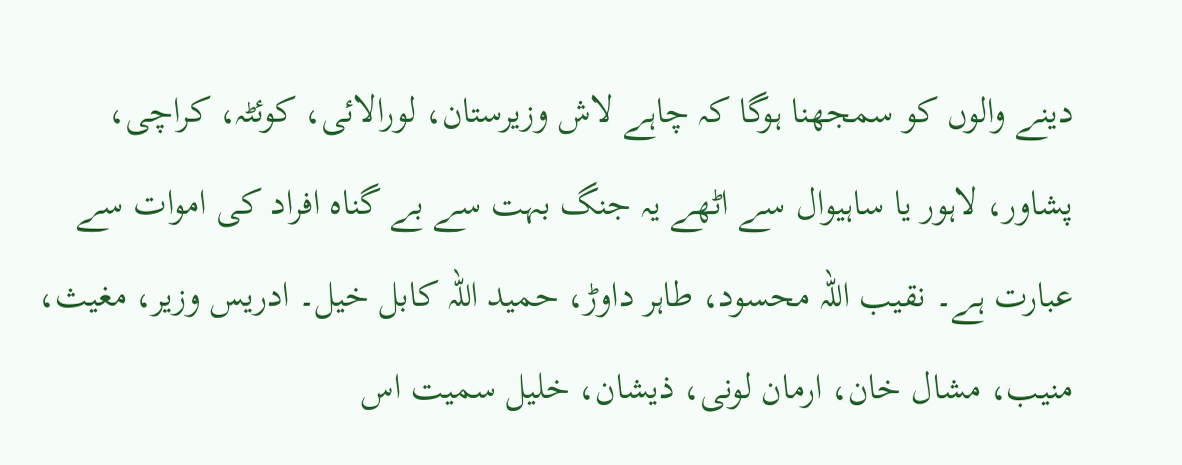دینے والوں کو سمجھنا ہوگا کہ چاہے لاش وزیرستان، لورالائی، کوئٹہ، کراچی، پشاور، لاہور یا ساہیوال سے اٹھے یہ جنگ بہت سے بے گناہ افراد کی اموات سے عبارت ہے۔ نقیب اللہ محسود، طاہر داوڑ، حمید اللہ کابل خیل۔ ادریس وزیر، مغیث، منیب، مشال خان، ارمان لونی، ذیشان، خلیل سمیت اس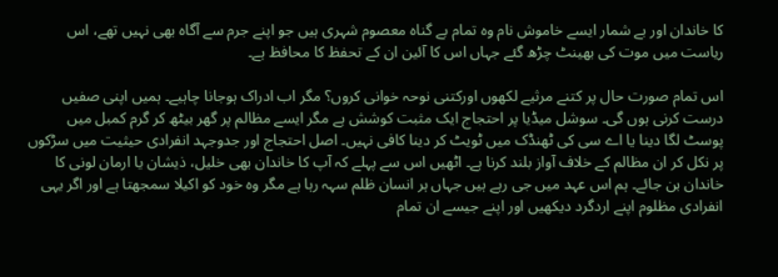کا خاندان اور بے شمار ایسے خاموش نام وہ تمام بے گناہ معصوم شہری ہیں جو اپنے جرم سے آگاہ بھی نہیں تھے، اس ریاست میں موت کی بھینٹ چڑھ گئے جہاں اس کا آئین ان کے تحفظ کا محافظ ہے۔

اس تمام صورت حال پر کتنے مرثیے لکھوں اورکتنی نوحہ خوانی کروں؟ مگر اب ادراک ہوجانا چاہیے۔ ہمیں اپنی صفیں درست کرنی ہوں گی۔ سوشل میڈیا پر احتجاج ایک مثبت کوشش ہے مگر ایسے مظالم پر گھر بیٹھ کر گرم کمبل میں پوسٹ لگا دینا یا اے سی کی ٹھنڈک میں ٹویٹ کر دینا کافی نہیں۔ اصل احتجاج اور جدوجہد انفرادی حیثیت میں سڑکوں پر نکل کر ان مظالم کے خلاف آواز بلند کرنا ہے۔ اٹھیں اس سے پہلے کہ آپ کا خاندان بھی خلیل، ذیشان یا ارمان لونی کا خاندان بن جائے۔ ہم اس عہد میں جی رہے ہیں جہاں ہر انسان ظلم سہہ رہا ہے مگر وہ خود کو اکیلا سمجھتا ہے اور اگر یہی انفرادی مظلوم اپنے اردگرد دیکھیں اور اپنے جیسے ان تمام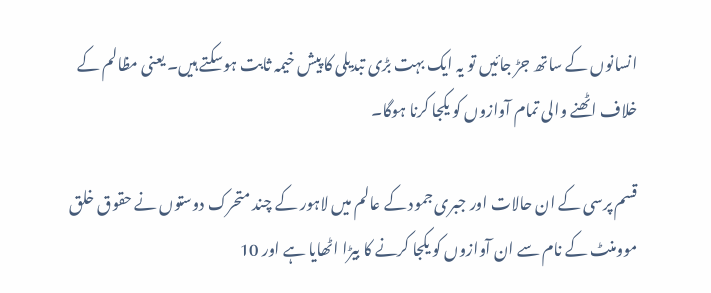انسانوں کے ساتھ جڑ جائیں تو یہ ایک بہت بڑی تبدیلی کا پیش خیمہ ثابت ہوسکتے ہیں۔ یعنی مظالم کے خلاف اٹھنے والی تمام آوازوں کو یکجا کرنا ہوگا۔

قسم پرسی کے ان حالات اور جبری جمود کے عالم میں لاہور کے چند متحرک دوستوں نے حقوق خلق موومنٹ کے نام سے ان آوازوں کو یکجا کرنے کا بیڑا اٹھایا ہے اور 10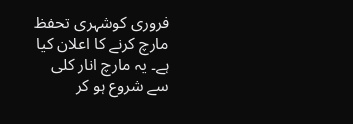فروری کوشہری تحفظ مارچ کرنے کا اعلان کیا ہے۔ یہ مارچ انار کلی سے شروع ہو کر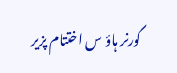گورنر ہاؤ س اختتام پزیر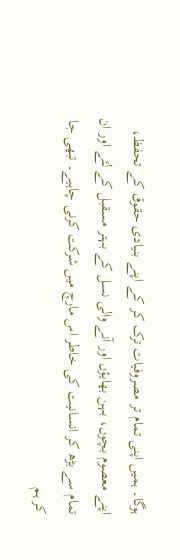ہوگا۔ ہمیں اپنی تمام تر مصروفیات ترک کر کے اپنے بنیادی حقوق کے تحفظ، اپنے معصوم بچوں، بہن بھایؤں اور آنے والی نسل کے بہتر مسقبل کے لئے اور ان تمام سے بڑھ کر انسانیت کی خاطر اس مارچ میں شرکت کرنی چاہیے۔ تبھی جا کر ہم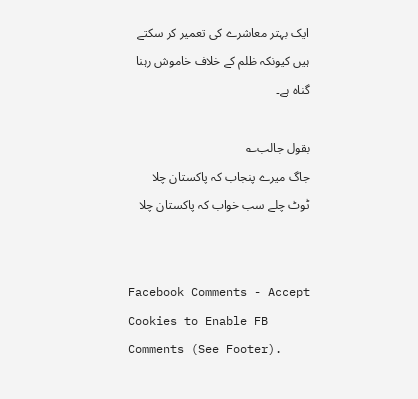ایک بہتر معاشرے کی تعمیر کر سکتے ہیں کیونکہ ظلم کے خلاف خاموش رہنا گناہ ہے۔

بقول جالب؎
جاگ میرے پنجاب کہ پاکستان چلا
ٹوٹ چلے سب خواب کہ پاکستان چلا


Facebook Comments - Accept Cookies to Enable FB Comments (See Footer).